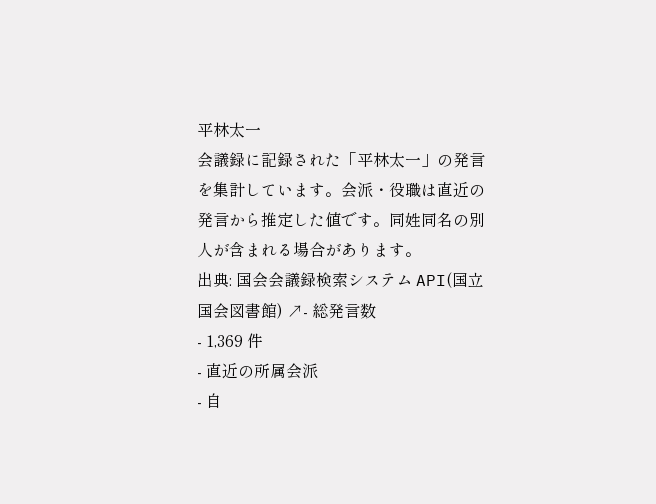平林太一
会議録に記録された「平林太一」の発言を集計しています。会派・役職は直近の発言から推定した値です。同姓同名の別人が含まれる場合があります。
出典: 国会会議録検索システム API(国立国会図書館) ↗- 総発言数
- 1,369 件
- 直近の所属会派
- 自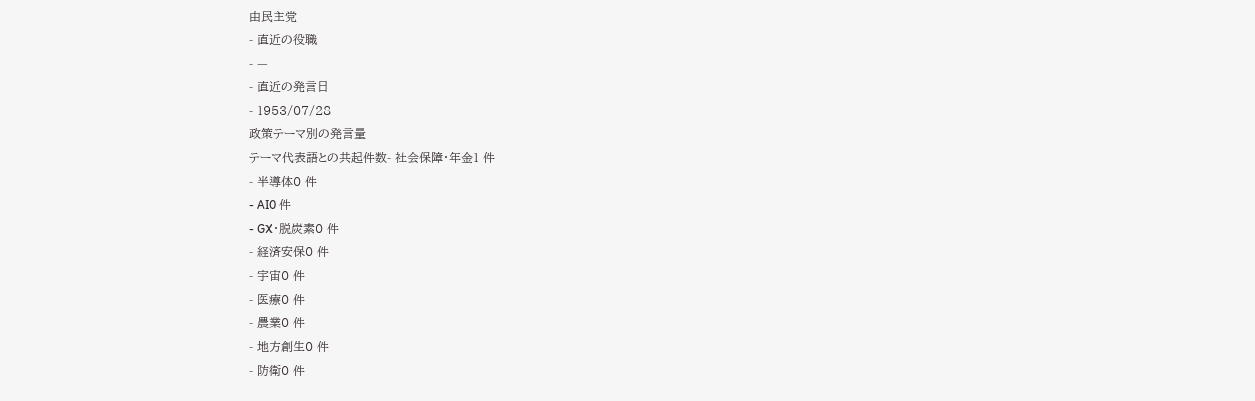由民主党
- 直近の役職
- —
- 直近の発言日
- 1953/07/28
政策テーマ別の発言量
テーマ代表語との共起件数- 社会保障・年金1 件
- 半導体0 件
- AI0 件
- GX・脱炭素0 件
- 経済安保0 件
- 宇宙0 件
- 医療0 件
- 農業0 件
- 地方創生0 件
- 防衛0 件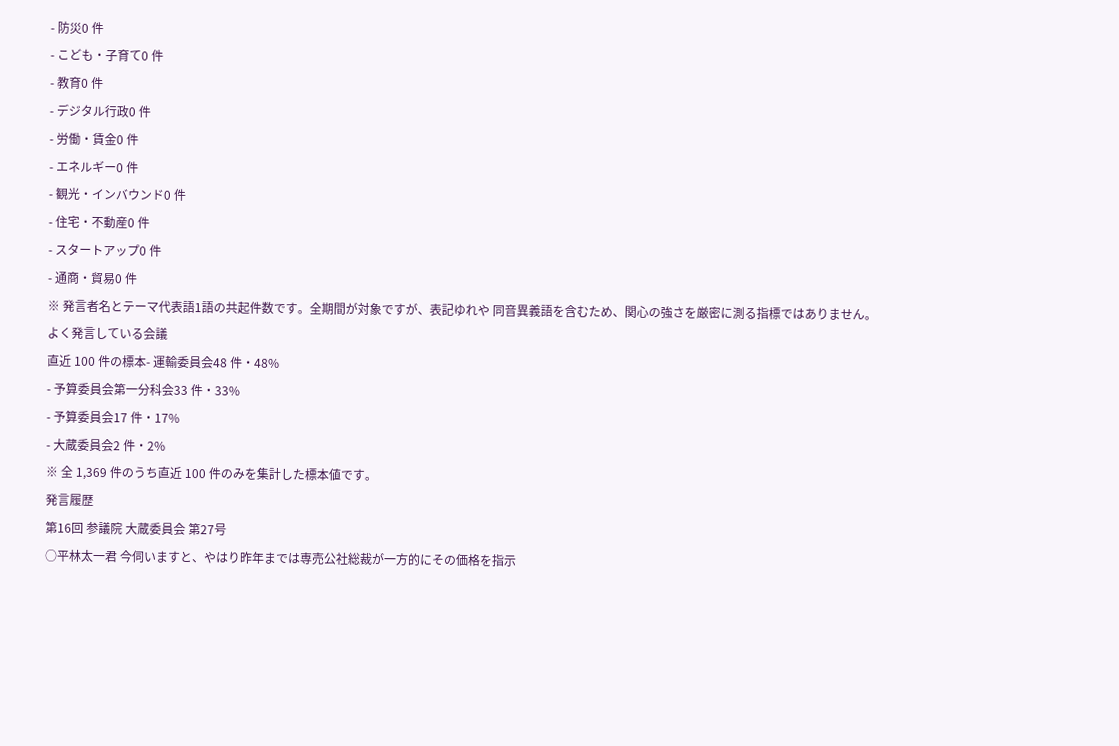- 防災0 件
- こども・子育て0 件
- 教育0 件
- デジタル行政0 件
- 労働・賃金0 件
- エネルギー0 件
- 観光・インバウンド0 件
- 住宅・不動産0 件
- スタートアップ0 件
- 通商・貿易0 件
※ 発言者名とテーマ代表語1語の共起件数です。全期間が対象ですが、表記ゆれや 同音異義語を含むため、関心の強さを厳密に測る指標ではありません。
よく発言している会議
直近 100 件の標本- 運輸委員会48 件・48%
- 予算委員会第一分科会33 件・33%
- 予算委員会17 件・17%
- 大蔵委員会2 件・2%
※ 全 1,369 件のうち直近 100 件のみを集計した標本値です。
発言履歴
第16回 参議院 大蔵委員会 第27号
○平林太一君 今伺いますと、やはり昨年までは専売公社総裁が一方的にその価格を指示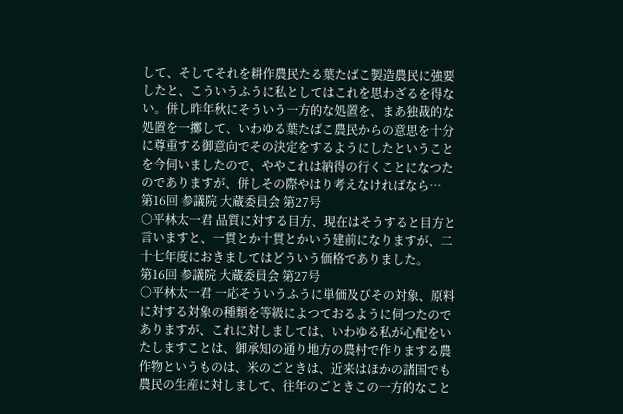して、そしてそれを耕作農民たる葉たばこ製造農民に強要したと、こういうふうに私としてはこれを思わざるを得ない。併し昨年秋にそういう一方的な処置を、まあ独裁的な処置を一擲して、いわゆる葉たばこ農民からの意思を十分に尊重する御意向でその決定をするようにしたということを今伺いましたので、ややこれは納得の行くことになつたのでありますが、併しその際やはり考えなければなら…
第16回 参議院 大蔵委員会 第27号
○平林太一君 品質に対する目方、現在はそうすると目方と言いますと、一貫とか十貫とかいう建前になりますが、二十七年度におきましてはどういう価格でありました。
第16回 参議院 大蔵委員会 第27号
○平林太一君 一応そういうふうに単価及びその対象、原料に対する対象の種類を等級によつておるように伺つたのでありますが、これに対しましては、いわゆる私が心配をいたしますことは、御承知の通り地方の農村で作りまする農作物というものは、米のごときは、近来はほかの諸国でも農民の生産に対しまして、往年のごときこの一方的なこと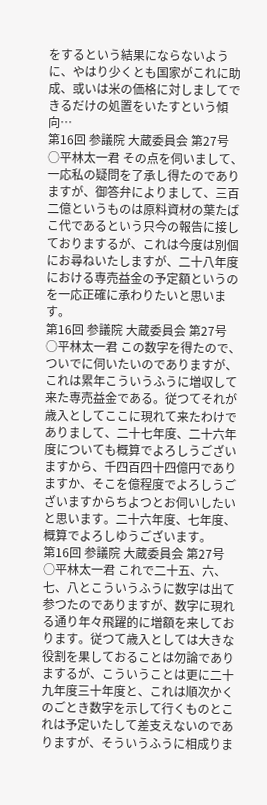をするという結果にならないように、やはり少くとも国家がこれに助成、或いは米の価格に対しましてできるだけの処置をいたすという傾向…
第16回 参議院 大蔵委員会 第27号
○平林太一君 その点を伺いまして、一応私の疑問を了承し得たのでありますが、御答弁によりまして、三百二億というものは原料資材の葉たばこ代であるという只今の報告に接しておりまするが、これは今度は別個にお尋ねいたしますが、二十八年度における専売益金の予定額というのを一応正確に承わりたいと思います。
第16回 参議院 大蔵委員会 第27号
○平林太一君 この数字を得たので、ついでに伺いたいのでありますが、これは累年こういうふうに増収して来た専売益金である。従つてそれが歳入としてここに現れて来たわけでありまして、二十七年度、二十六年度についても概算でよろしうございますから、千四百四十四億円でありますか、そこを億程度でよろしうございますからちよつとお伺いしたいと思います。二十六年度、七年度、概算でよろしゆうございます。
第16回 参議院 大蔵委員会 第27号
○平林太一君 これで二十五、六、七、八とこういうふうに数字は出て参つたのでありますが、数字に現れる通り年々飛躍的に増額を来しております。従つて歳入としては大きな役割を果しておることは勿論でありまするが、こういうことは更に二十九年度三十年度と、これは順次かくのごとき数字を示して行くものとこれは予定いたして差支えないのでありますが、そういうふうに相成りま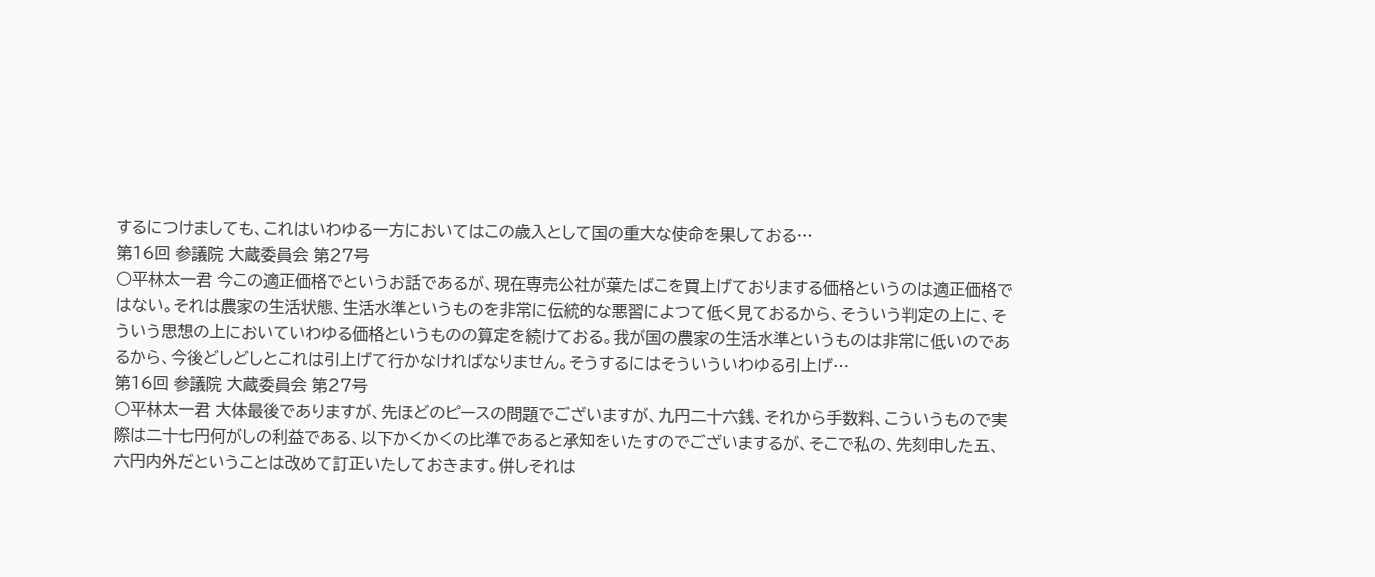するにつけましても、これはいわゆる一方においてはこの歳入として国の重大な使命を果しておる…
第16回 参議院 大蔵委員会 第27号
○平林太一君 今この適正価格でというお話であるが、現在専売公社が葉たばこを買上げておりまする価格というのは適正価格ではない。それは農家の生活状態、生活水準というものを非常に伝統的な悪習によつて低く見ておるから、そういう判定の上に、そういう思想の上においていわゆる価格というものの算定を続けておる。我が国の農家の生活水準というものは非常に低いのであるから、今後どしどしとこれは引上げて行かなければなりません。そうするにはそういういわゆる引上げ…
第16回 参議院 大蔵委員会 第27号
○平林太一君 大体最後でありますが、先ほどのピースの問題でございますが、九円二十六銭、それから手数料、こういうもので実際は二十七円何がしの利益である、以下かくかくの比準であると承知をいたすのでございまするが、そこで私の、先刻申した五、六円内外だということは改めて訂正いたしておきます。併しそれは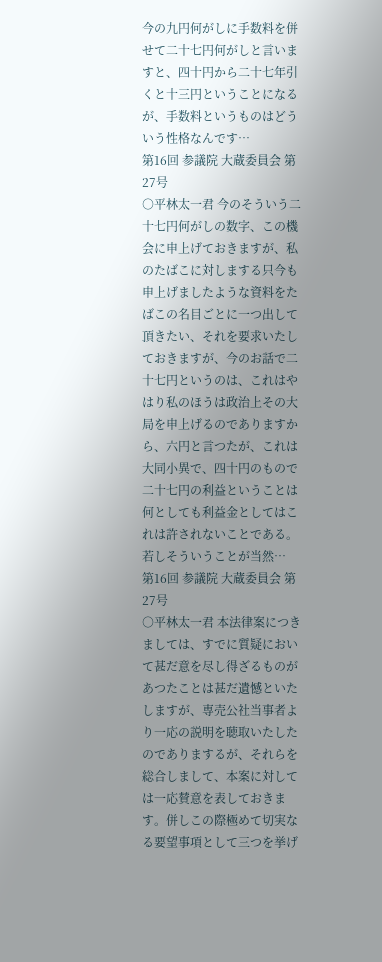今の九円何がしに手数料を併せて二十七円何がしと言いますと、四十円から二十七年引くと十三円ということになるが、手数料というものはどういう性格なんです…
第16回 参議院 大蔵委員会 第27号
○平林太一君 今のそういう二十七円何がしの数字、この機会に申上げておきますが、私のたばこに対しまする只今も申上げましたような資料をたばこの名目ごとに一つ出して頂きたい、それを要求いたしておきますが、今のお話で二十七円というのは、これはやはり私のほうは政治上その大局を申上げるのでありますから、六円と言つたが、これは大同小異で、四十円のもので二十七円の利益ということは何としても利益金としてはこれは許されないことである。若しそういうことが当然…
第16回 参議院 大蔵委員会 第27号
○平林太一君 本法律案につきましては、すでに質疑において甚だ意を尽し得ざるものがあつたことは甚だ遺憾といたしますが、専売公社当事者より一応の説明を聴取いたしたのでありまするが、それらを総合しまして、本案に対しては一応賛意を表しておきます。併しこの際極めて切実なる要望事項として三つを挙げ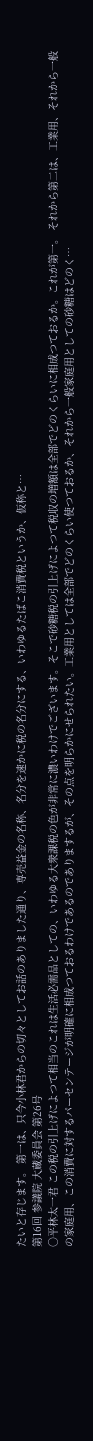たいと存じます。 第一は、只今小林君からの切々としてお話のありました通り、専売益金の名称、名分を速かに税の名分にする、いわゆるたばこ消費税というか、仮称と…
第16回 参議院 大蔵委員会 第26号
○平林太一君 この税の引上げによつて相当のこれは生活必需品としての、いわゆる大衆課税の色が非常に濃いわけでございます。そこで砂糖税の引上げによつて税収の増額は全部でどのくらいに相成つておるか。これが第一。 それから第二は、工業用、それから一般の家庭用、この消費に対するパーセンテージが明確に相成つておるわけであるのでありまするが、その点を明らかにせられたい。工業用としては全部でどのくらい使つておるか、それから一般家庭用としての砂糖はどのく…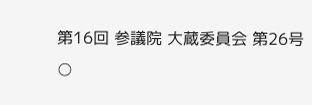第16回 参議院 大蔵委員会 第26号
○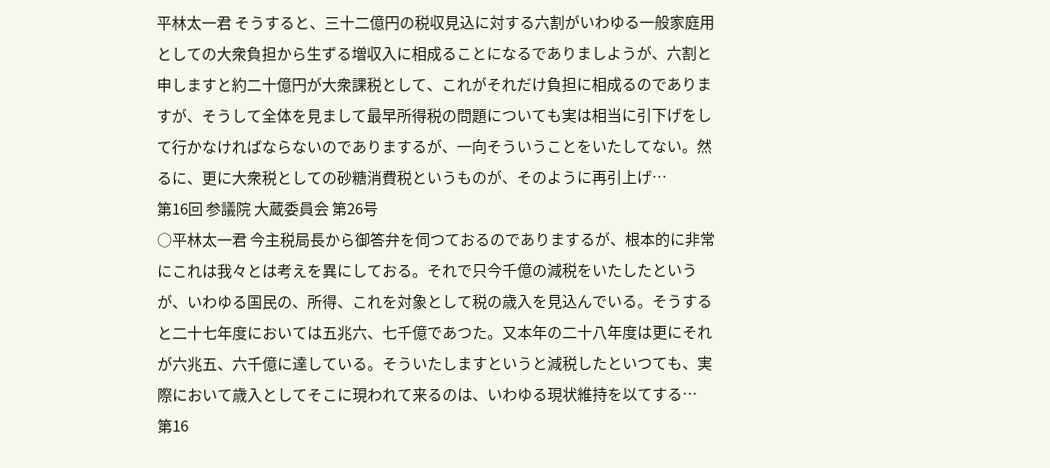平林太一君 そうすると、三十二億円の税収見込に対する六割がいわゆる一般家庭用としての大衆負担から生ずる増収入に相成ることになるでありましようが、六割と申しますと約二十億円が大衆課税として、これがそれだけ負担に相成るのでありますが、そうして全体を見まして最早所得税の問題についても実は相当に引下げをして行かなければならないのでありまするが、一向そういうことをいたしてない。然るに、更に大衆税としての砂糖消費税というものが、そのように再引上げ…
第16回 参議院 大蔵委員会 第26号
○平林太一君 今主税局長から御答弁を伺つておるのでありまするが、根本的に非常にこれは我々とは考えを異にしておる。それで只今千億の減税をいたしたというが、いわゆる国民の、所得、これを対象として税の歳入を見込んでいる。そうすると二十七年度においては五兆六、七千億であつた。又本年の二十八年度は更にそれが六兆五、六千億に達している。そういたしますというと減税したといつても、実際において歳入としてそこに現われて来るのは、いわゆる現状維持を以てする…
第16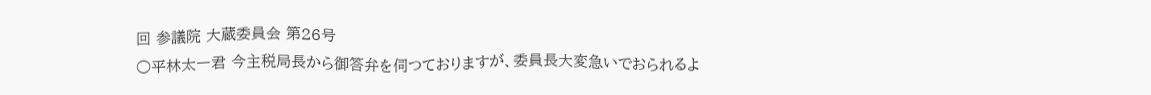回 参議院 大蔵委員会 第26号
○平林太一君 今主税局長から御答弁を伺つておりますが、委員長大変急いでおられるよ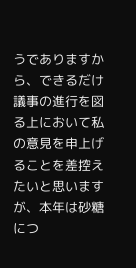うでありますから、できるだけ議事の進行を図る上において私の意見を申上げることを差控えたいと思いますが、本年は砂糖につ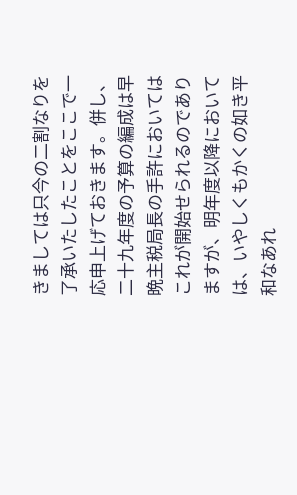きましては只今の二割なりを了承いたしたことをここで一応申上げておきます。併し、二十九年度の予算の編成は早晩主税局長の手許においてはこれが開始せられるのでありますが、明年度以降においては、いやしくもかくの如き平和なあれ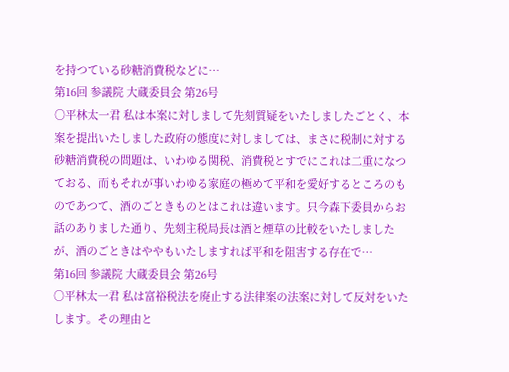を持つている砂糖消費税などに…
第16回 参議院 大蔵委員会 第26号
○平林太一君 私は本案に対しまして先刻質疑をいたしましたごとく、本案を提出いたしました政府の態度に対しましては、まさに税制に対する砂糖消費税の問題は、いわゆる関税、消費税とすでにこれは二重になつておる、而もそれが事いわゆる家庭の極めて平和を愛好するところのものであつて、酒のごときものとはこれは違います。只今森下委員からお話のありました通り、先刻主税局長は酒と煙草の比較をいたしましたが、酒のごときはややもいたしますれば平和を阻害する存在で…
第16回 参議院 大蔵委員会 第26号
○平林太一君 私は富裕税法を廃止する法律案の法案に対して反対をいたします。その理由と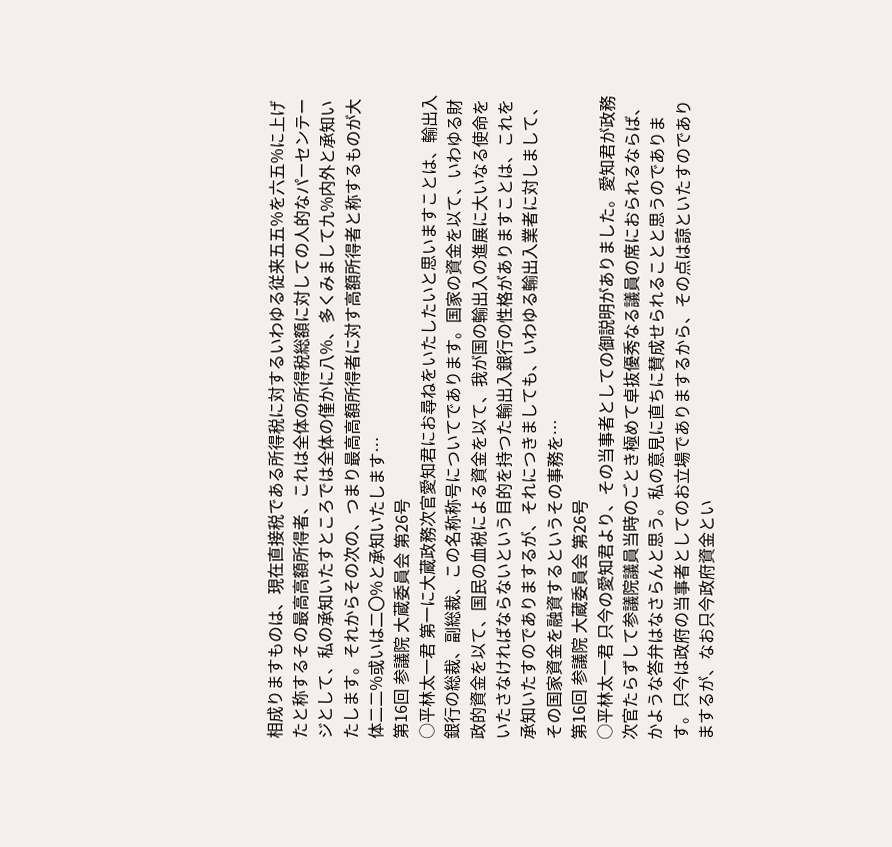相成りますものは、現在直接税である所得税に対するいわゆる従来五五%を六五%に上げたと称するその最高高額所得者、これは全体の所得税総額に対しての人的なパーセンテージとして、私の承知いたすところでは全体の僅かに八%、多くみまして九%内外と承知いたします。それからその次の、つまり最高高額所得者に対す高額所得者と称するものが大体二二%或いは二〇%と承知いたします…
第16回 参議院 大蔵委員会 第26号
○平林太一君 第一に大蔵政務次官愛知君にお尋ねをいたしたいと思いますことは、輸出入銀行の総裁、副総裁、この名称称号についてであります。国家の資金を以て、いわゆる財政的資金を以て、国民の血税による資金を以て、我が国の輸出入の進展に大いなる使命をいたさなければならないという目的を持つた輸出入銀行の性格がありますことは、これを承知いたすのでありまするが、それにつきましても、いわゆる輸出入業者に対しまして、その国家資金を融資するというその事務を…
第16回 参議院 大蔵委員会 第26号
○平林太一君 只今の愛知君より、その当事者としての御説明がありました。愛知君が政務次官たらずして参議院議員当時のごとき極めて卓抜優秀なる議員の席におられるならば、かような答弁はなさらんと思う。私の意見に直ちに賛成せられることと思うのであります。只今は政府の当事者としてのお立場でありまするから、その点は諒といたすのでありまするが、なお只今政府資金とい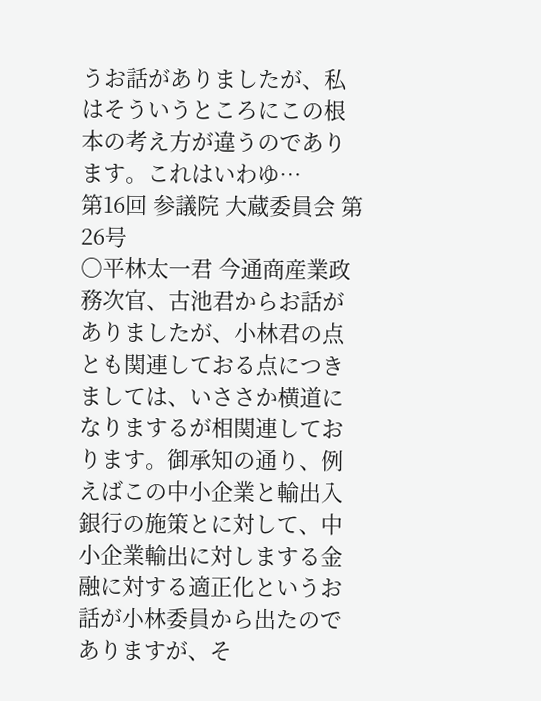うお話がありましたが、私はそういうところにこの根本の考え方が違うのであります。これはいわゆ…
第16回 参議院 大蔵委員会 第26号
○平林太一君 今通商産業政務次官、古池君からお話がありましたが、小林君の点とも関連しておる点につきましては、いささか横道になりまするが相関連しております。御承知の通り、例えばこの中小企業と輸出入銀行の施策とに対して、中小企業輸出に対しまする金融に対する適正化というお話が小林委員から出たのでありますが、そ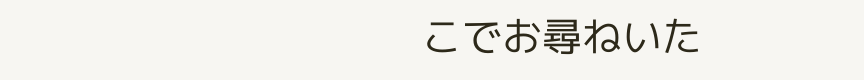こでお尋ねいた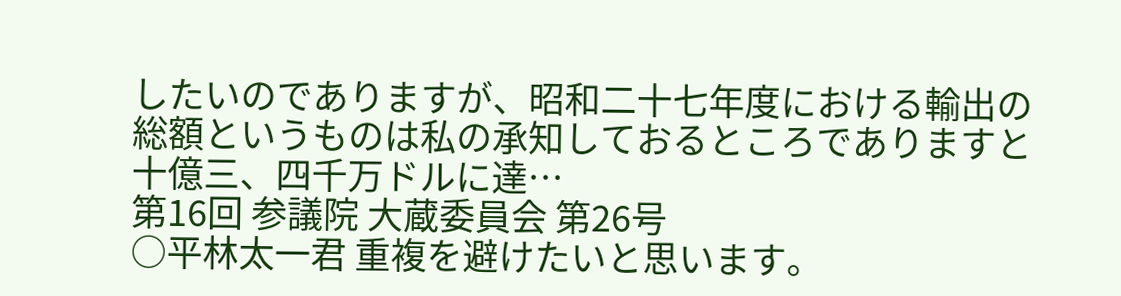したいのでありますが、昭和二十七年度における輸出の総額というものは私の承知しておるところでありますと十億三、四千万ドルに達…
第16回 参議院 大蔵委員会 第26号
○平林太一君 重複を避けたいと思います。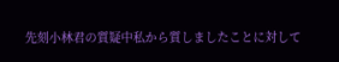先刻小林君の質疑中私から質しましたことに対して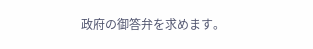政府の御答弁を求めます。